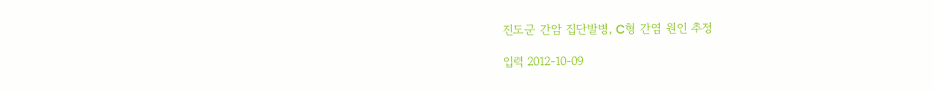진도군 간암 집단발병, C형 간염 원인 추정

입력 2012-10-09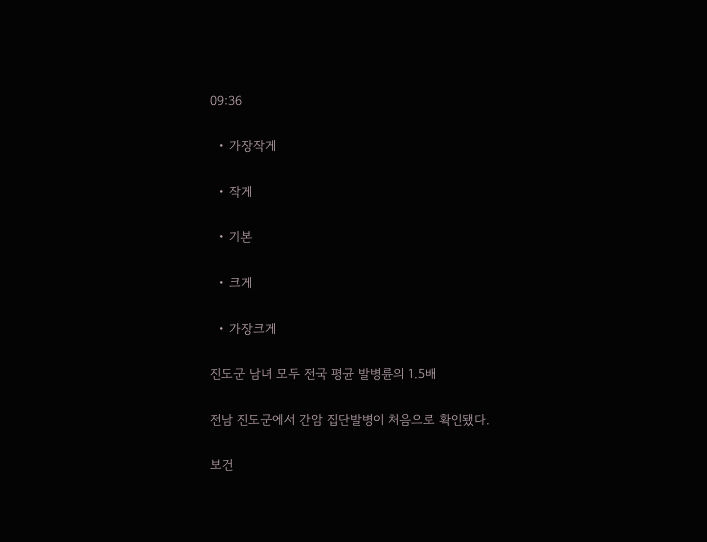09:36

  • 가장작게

  • 작게

  • 기본

  • 크게

  • 가장크게

진도군 남녀 모두 전국 평균 발병륜의 1.5배

전남 진도군에서 간암 집단발병이 처음으로 확인됐다.

보건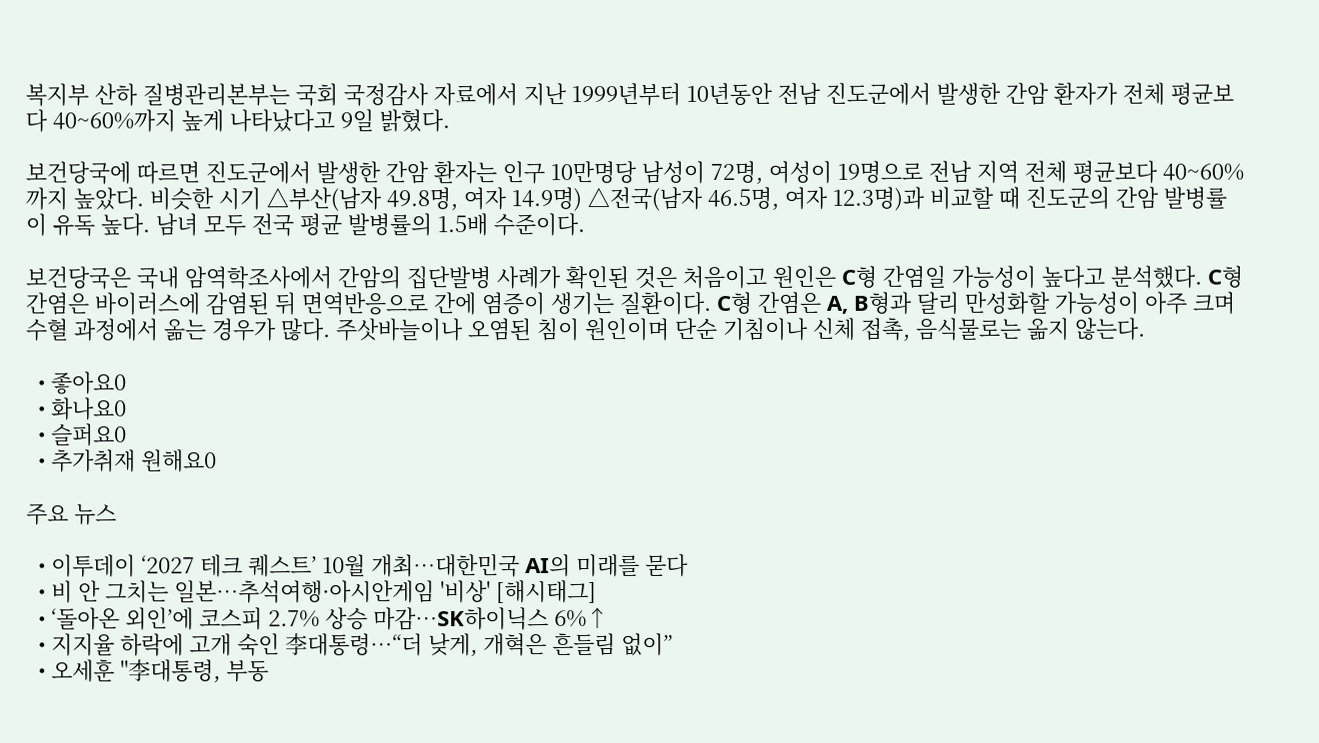복지부 산하 질병관리본부는 국회 국정감사 자료에서 지난 1999년부터 10년동안 전남 진도군에서 발생한 간암 환자가 전체 평균보다 40~60%까지 높게 나타났다고 9일 밝혔다.

보건당국에 따르면 진도군에서 발생한 간암 환자는 인구 10만명당 남성이 72명, 여성이 19명으로 전남 지역 전체 평균보다 40~60%까지 높았다. 비슷한 시기 △부산(남자 49.8명, 여자 14.9명) △전국(남자 46.5명, 여자 12.3명)과 비교할 때 진도군의 간암 발병률이 유독 높다. 남녀 모두 전국 평균 발병률의 1.5배 수준이다.

보건당국은 국내 암역학조사에서 간암의 집단발병 사례가 확인된 것은 처음이고 원인은 C형 간염일 가능성이 높다고 분석했다. C형 간염은 바이러스에 감염된 뒤 면역반응으로 간에 염증이 생기는 질환이다. C형 간염은 A, B형과 달리 만성화할 가능성이 아주 크며 수혈 과정에서 옮는 경우가 많다. 주삿바늘이나 오염된 침이 원인이며 단순 기침이나 신체 접촉, 음식물로는 옮지 않는다.

  • 좋아요0
  • 화나요0
  • 슬퍼요0
  • 추가취재 원해요0

주요 뉴스

  • 이투데이 ‘2027 테크 퀘스트’ 10월 개최⋯대한민국 AI의 미래를 묻다
  • 비 안 그치는 일본…추석여행·아시안게임 '비상' [해시태그]
  • ‘돌아온 외인’에 코스피 2.7% 상승 마감⋯SK하이닉스 6%↑
  • 지지율 하락에 고개 숙인 李대통령⋯“더 낮게, 개혁은 흔들림 없이”
  • 오세훈 "李대통령, 부동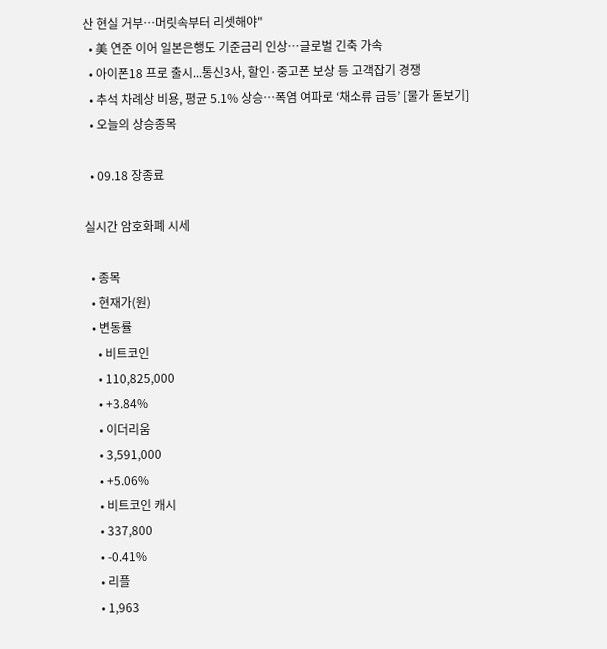산 현실 거부⋯머릿속부터 리셋해야"
  • 美 연준 이어 일본은행도 기준금리 인상⋯글로벌 긴축 가속
  • 아이폰18 프로 출시...통신3사, 할인·중고폰 보상 등 고객잡기 경쟁
  • 추석 차례상 비용, 평균 5.1% 상승…폭염 여파로 ‘채소류 급등’ [물가 돋보기]
  • 오늘의 상승종목

  • 09.18 장종료

실시간 암호화폐 시세

  • 종목
  • 현재가(원)
  • 변동률
    • 비트코인
    • 110,825,000
    • +3.84%
    • 이더리움
    • 3,591,000
    • +5.06%
    • 비트코인 캐시
    • 337,800
    • -0.41%
    • 리플
    • 1,963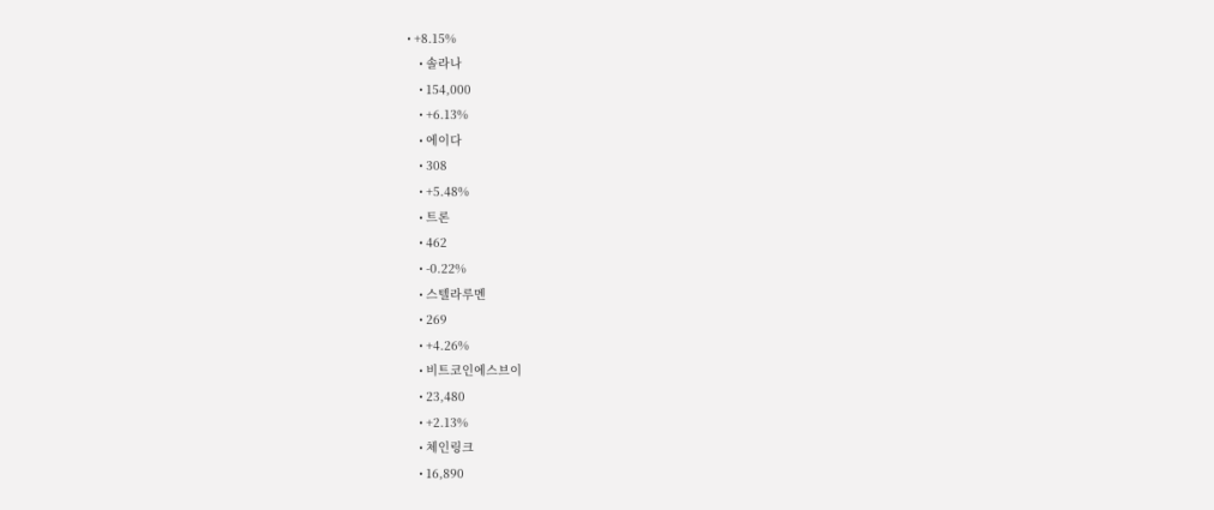• +8.15%
    • 솔라나
    • 154,000
    • +6.13%
    • 에이다
    • 308
    • +5.48%
    • 트론
    • 462
    • -0.22%
    • 스텔라루멘
    • 269
    • +4.26%
    • 비트코인에스브이
    • 23,480
    • +2.13%
    • 체인링크
    • 16,890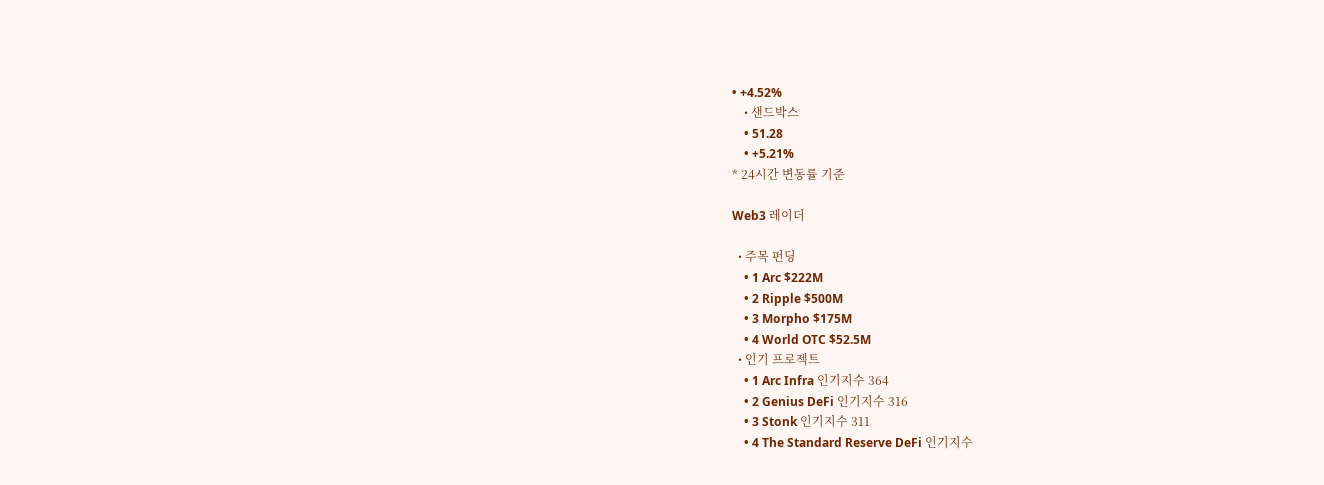• +4.52%
    • 샌드박스
    • 51.28
    • +5.21%
* 24시간 변동률 기준

Web3 레이더

  • 주목 펀딩
    • 1 Arc $222M
    • 2 Ripple $500M
    • 3 Morpho $175M
    • 4 World OTC $52.5M
  • 인기 프로젝트
    • 1 Arc Infra 인기지수 364
    • 2 Genius DeFi 인기지수 316
    • 3 Stonk 인기지수 311
    • 4 The Standard Reserve DeFi 인기지수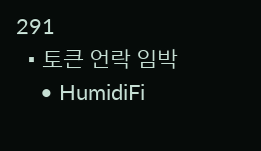291
  • 토큰 언락 임박
    • HumidiFi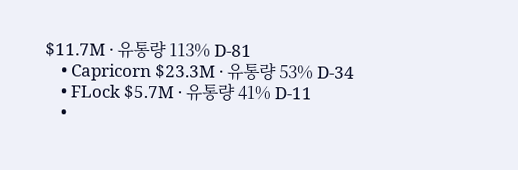$11.7M · 유통량 113% D-81
    • Capricorn $23.3M · 유통량 53% D-34
    • FLock $5.7M · 유통량 41% D-11
    •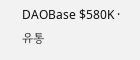DAOBase $580K · 유통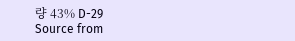량 43% D-29
Source from